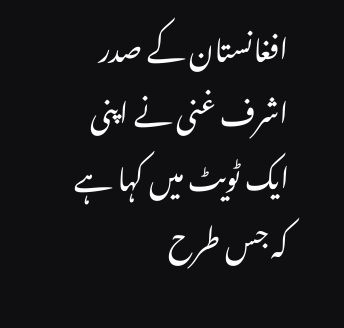افغانستان کے صدر اشرف غنی نے اپنی ایک ٹویٹ میں کہا ہے کہ جس طرح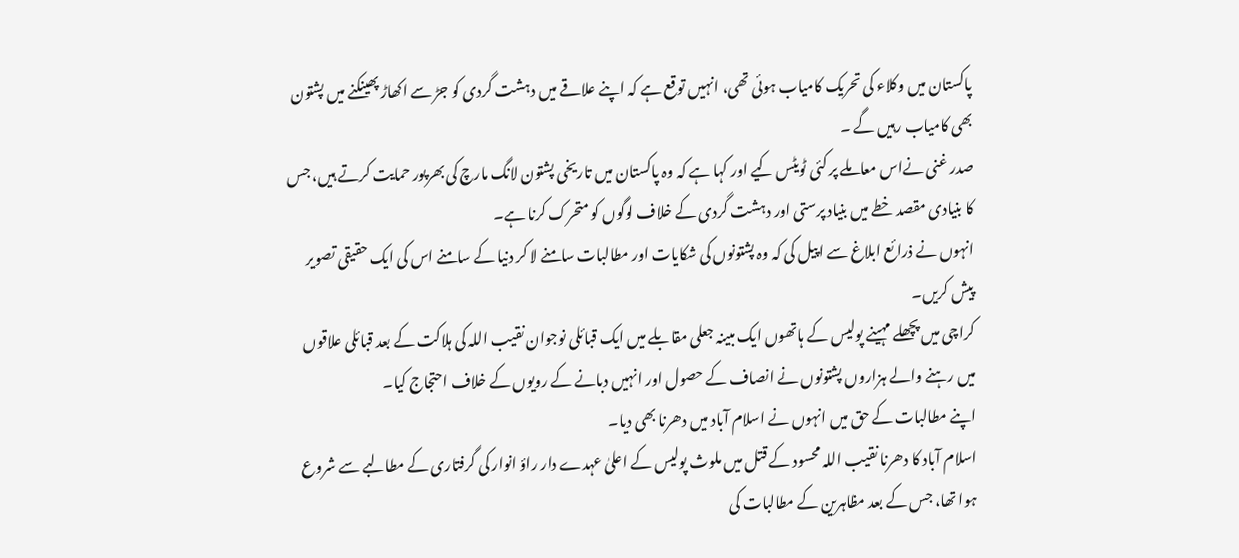پاکستان میں وکلاء کی تحریک کامیاب ہوئی تھی، انہیں توقع ہے کہ اپنے علاقے میں دہشت گردی کو جڑ سے اکھاڑ پھینکنے میں پشتون بھی کامیاب رہیں گے ۔
صدر غنی نےاس معاملے پر کئی ٹویٹس کیے اور کہا ہے کہ وہ پاکستان میں تاریخی پشتون لانگ مارچ کی بھرپور حمایت کرتے ہیں، جس کا بنیادی مقصد خطے میں بنیاد پرستی اور دہشت گردی کے خلاف لوگوں کو متحرک کرنا ہے۔
انہوں نے ذرائع ابلاغ سے اپیل کی کہ وہ پشتونوں کی شکایات اور مطالبات سامنے لا کر دنیا کے سامنے اس کی ایک حقیقی تصویر پیش کریں۔
کراچی میں پچھلے مہینے پولیس کے ہاتھوں ایک مبینہ جعلی مقابلے میں ایک قبائلی نوجوان نقیب اللہ کی ہلاکت کے بعد قبائلی علاقوں میں رہنے والے ہزاروں پشتونوں نے انصاف کے حصول اور انہیں دبانے کے رویوں کے خلاف احتجاج کیا۔
اپنے مطالبات کے حق میں انہوں نے اسلام آباد میں دھرنا بھی دیا۔
اسلام آباد کا دھرنا نقیب اللہ محسود کے قتل میں ملوث پولیس کے اعلیٰ عہدے دار راؤ انوار کی گرفتاری کے مطالبے سے شروع ہوا تھا، جس کے بعد مظاہرین کے مطالبات کی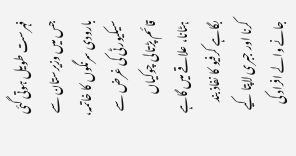فہرست طویل ہوتی گئی جس میں وزیرستان سے بارودی سرنگوں کا خاتمہ، سیکیورٹی کی غرض سے قائم پڑتالی چوکیاں ہٹانا، علاقے میں گاہے بگاہے کرفیو کا نفاذ بند کرنا اور جبری لاپتا کیے جانے والے افراد کی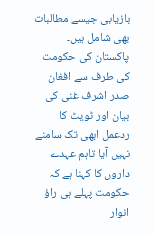بازیابی جیسے مطالبات بھی شامل ہیں۔
پاکستان کی حکومت کی طرف سے افغان صدر اشرف غنی کی بیان اور ٹویٹ کا ردعمل ابھی تک سامنے نہیں آیا تاہم عہدے داروں کا کہنا ہے کہ حکومت پہلے ہی راؤ انوار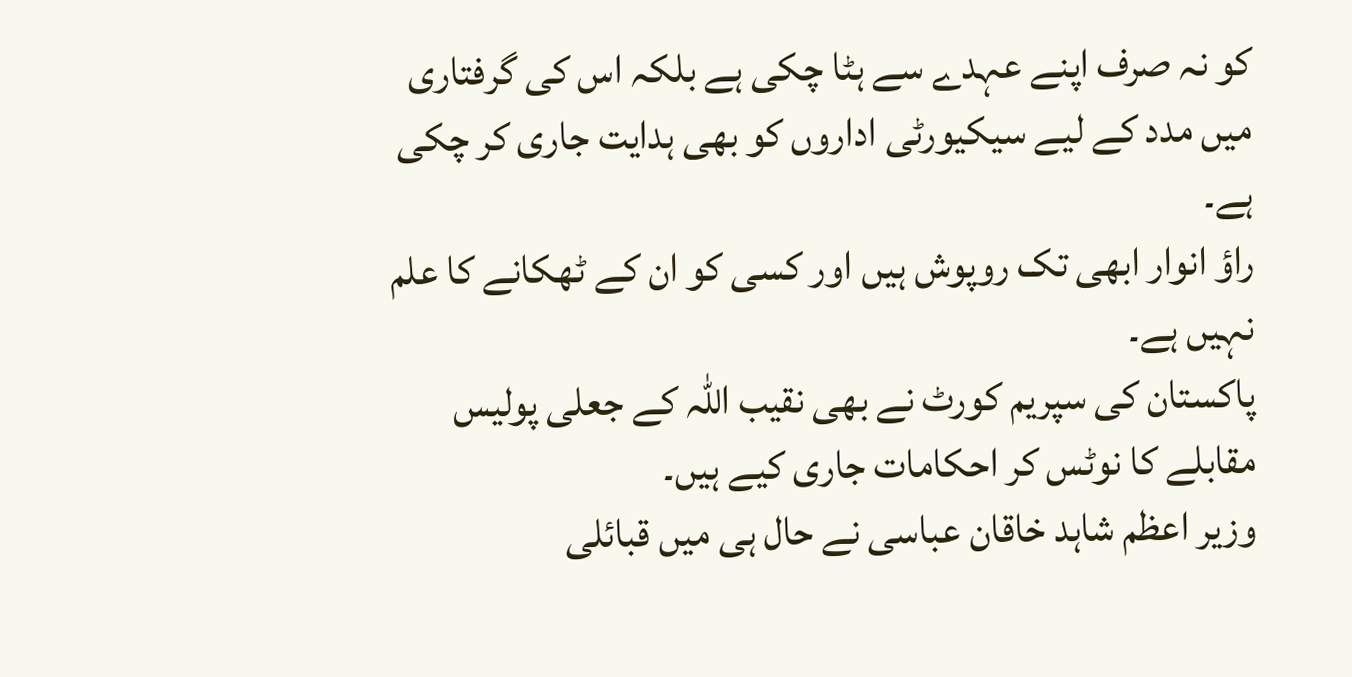کو نہ صرف اپنے عہدے سے ہٹا چکی ہے بلکہ اس کی گرفتاری میں مدد کے لیے سیکیورٹی اداروں کو بھی ہدایت جاری کر چکی ہے۔
راؤ انوار ابھی تک روپوش ہیں اور کسی کو ان کے ٹھکانے کا علم نہیں ہے۔
پاکستان کی سپریم کورٹ نے بھی نقیب اللہ کے جعلی پولیس مقابلے کا نوٹس کر احکامات جاری کیے ہیں۔
وزیر اعظم شاہد خاقان عباسی نے حال ہی میں قبائلی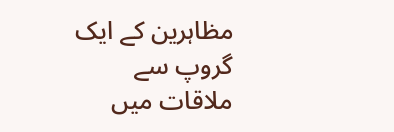مظاہرین کے ایک گروپ سے ملاقات میں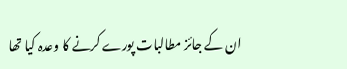ان کے جائز مطالبات پورے کرنے کا وعدہ کیا تھا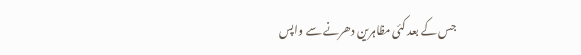جس کے بعد کئی مظاہرین دھرنے سے واپس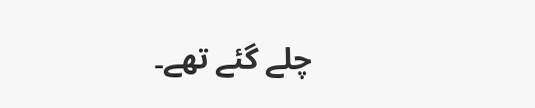چلے گئے تھے۔